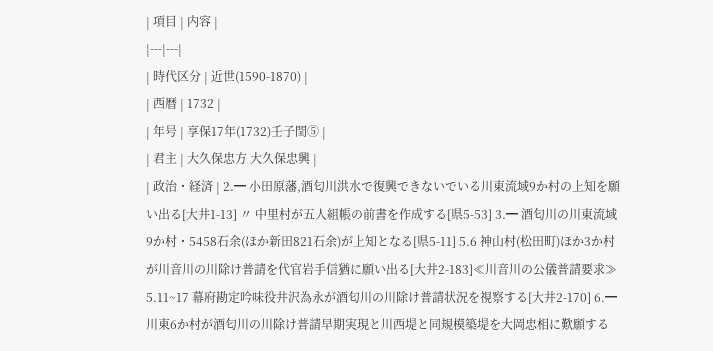| 項目 | 内容 |
|---|---|
| 時代区分 | 近世(1590-1870) |
| 西暦 | 1732 |
| 年号 | 享保17年(1732)壬子閏⑤ |
| 君主 | 大久保忠方 大久保忠興 |
| 政治・経済 | 2.━ 小田原藩,酒匂川洪水で復興できないでいる川東流域9か村の上知を願い出る[大井1-13] 〃 中里村が五人組帳の前書を作成する[県5-53] 3.━ 酒匂川の川東流域9か村・5458石余(ほか新田821石余)が上知となる[県5-11] 5.6 神山村(松田町)ほか3か村が川音川の川除け普請を代官岩手信猶に願い出る[大井2-183]≪川音川の公儀普請要求≫ 5.11~17 幕府勘定吟味役井沢為永が酒匂川の川除け普請状況を視察する[大井2-170] 6.━ 川東6か村が酒匂川の川除け普請早期実現と川西堤と同規模築堤を大岡忠相に歎願する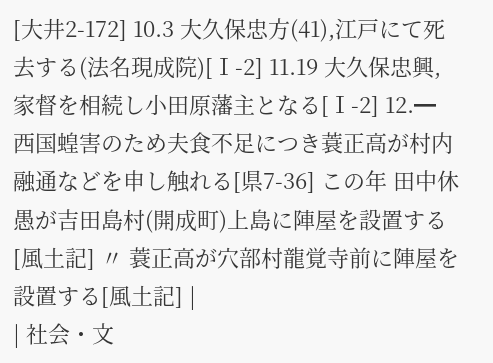[大井2-172] 10.3 大久保忠方(41),江戸にて死去する(法名現成院)[Ⅰ-2] 11.19 大久保忠興,家督を相続し小田原藩主となる[Ⅰ-2] 12.━ 西国蝗害のため夫食不足につき蓑正高が村内融通などを申し触れる[県7-36] この年 田中休愚が吉田島村(開成町)上島に陣屋を設置する[風土記] 〃 蓑正高が穴部村龍覚寺前に陣屋を設置する[風土記] |
| 社会・文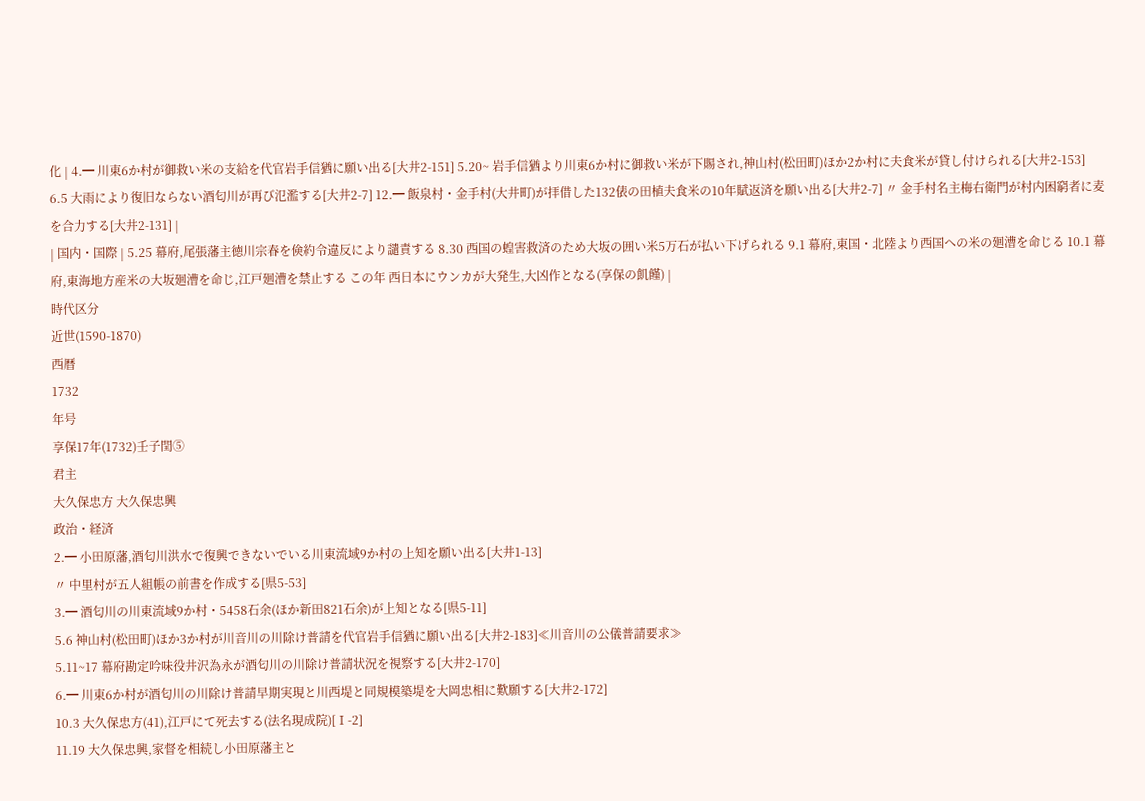化 | 4.━ 川東6か村が御救い米の支給を代官岩手信猶に願い出る[大井2-151] 5.20~ 岩手信猶より川東6か村に御救い米が下賜され,神山村(松田町)ほか2か村に夫食米が貸し付けられる[大井2-153] 6.5 大雨により復旧ならない酒匂川が再び氾濫する[大井2-7] 12.━ 飯泉村・金手村(大井町)が拝借した132俵の田植夫食米の10年賦返済を願い出る[大井2-7] 〃 金手村名主梅右衛門が村内困窮者に麦を合力する[大井2-131] |
| 国内・国際 | 5.25 幕府,尾張藩主徳川宗春を倹約令違反により譴責する 8.30 西国の蝗害救済のため大坂の囲い米5万石が払い下げられる 9.1 幕府,東国・北陸より西国への米の廻漕を命じる 10.1 幕府,東海地方産米の大坂廻漕を命じ,江戸廻漕を禁止する この年 西日本にウンカが大発生,大凶作となる(享保の飢饉) |
時代区分
近世(1590-1870)
西暦
1732
年号
享保17年(1732)壬子閏⑤
君主
大久保忠方 大久保忠興
政治・経済
2.━ 小田原藩,酒匂川洪水で復興できないでいる川東流域9か村の上知を願い出る[大井1-13]
〃 中里村が五人組帳の前書を作成する[県5-53]
3.━ 酒匂川の川東流域9か村・5458石余(ほか新田821石余)が上知となる[県5-11]
5.6 神山村(松田町)ほか3か村が川音川の川除け普請を代官岩手信猶に願い出る[大井2-183]≪川音川の公儀普請要求≫
5.11~17 幕府勘定吟味役井沢為永が酒匂川の川除け普請状況を視察する[大井2-170]
6.━ 川東6か村が酒匂川の川除け普請早期実現と川西堤と同規模築堤を大岡忠相に歎願する[大井2-172]
10.3 大久保忠方(41),江戸にて死去する(法名現成院)[Ⅰ-2]
11.19 大久保忠興,家督を相続し小田原藩主と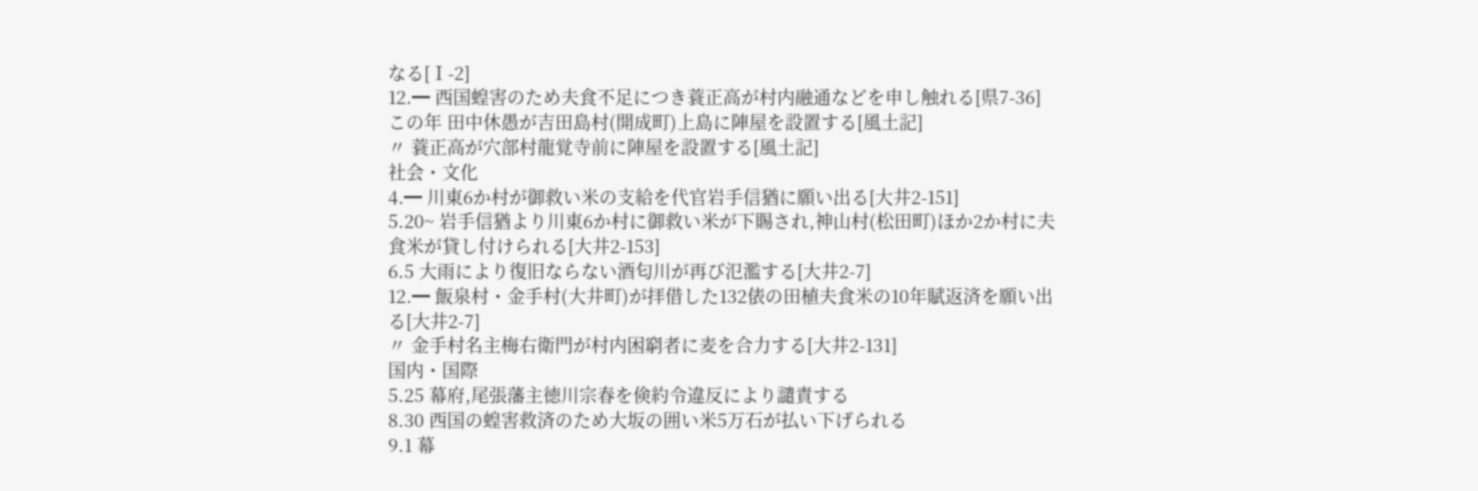なる[Ⅰ-2]
12.━ 西国蝗害のため夫食不足につき蓑正高が村内融通などを申し触れる[県7-36]
この年 田中休愚が吉田島村(開成町)上島に陣屋を設置する[風土記]
〃 蓑正高が穴部村龍覚寺前に陣屋を設置する[風土記]
社会・文化
4.━ 川東6か村が御救い米の支給を代官岩手信猶に願い出る[大井2-151]
5.20~ 岩手信猶より川東6か村に御救い米が下賜され,神山村(松田町)ほか2か村に夫食米が貸し付けられる[大井2-153]
6.5 大雨により復旧ならない酒匂川が再び氾濫する[大井2-7]
12.━ 飯泉村・金手村(大井町)が拝借した132俵の田植夫食米の10年賦返済を願い出る[大井2-7]
〃 金手村名主梅右衛門が村内困窮者に麦を合力する[大井2-131]
国内・国際
5.25 幕府,尾張藩主徳川宗春を倹約令違反により譴責する
8.30 西国の蝗害救済のため大坂の囲い米5万石が払い下げられる
9.1 幕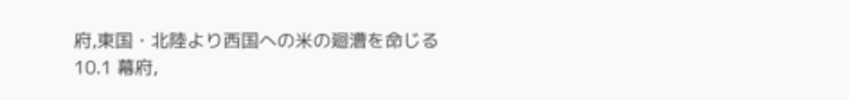府,東国・北陸より西国への米の廻漕を命じる
10.1 幕府,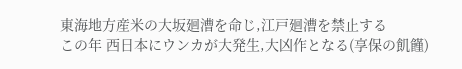東海地方産米の大坂廻漕を命じ,江戸廻漕を禁止する
この年 西日本にウンカが大発生,大凶作となる(享保の飢饉)